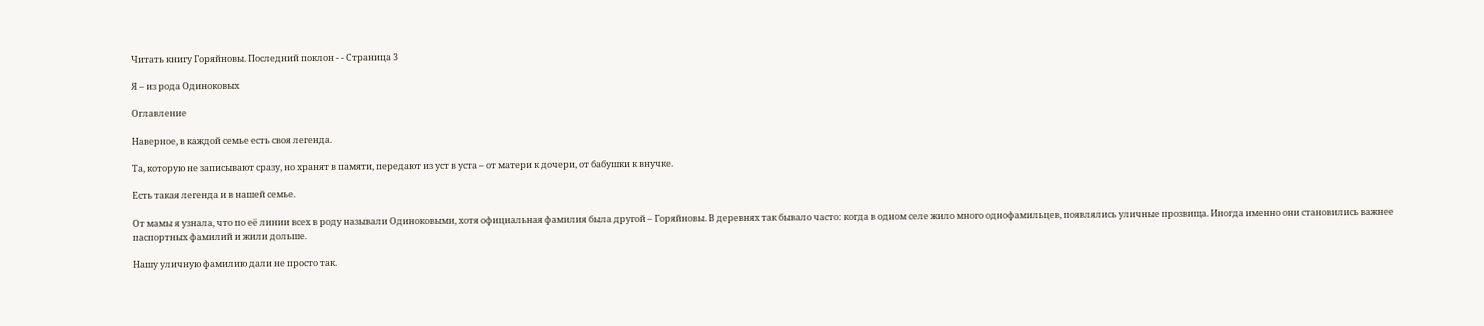Читать книгу Горяйновы. Последний поклон - - Страница 3

Я – из рода Одиноковых

Оглавление

Наверное, в каждой семье есть своя легенда.

Та, которую не записывают сразу, но хранят в памяти, передают из уст в уста – от матери к дочери, от бабушки к внучке.

Есть такая легенда и в нашей семье.

От мамы я узнала, что по её линии всех в роду называли Одиноковыми, хотя официальная фамилия была другой – Горяйновы. В деревнях так бывало часто: когда в одном селе жило много однофамильцев, появлялись уличные прозвища. Иногда именно они становились важнее паспортных фамилий и жили дольше.

Нашу уличную фамилию дали не просто так.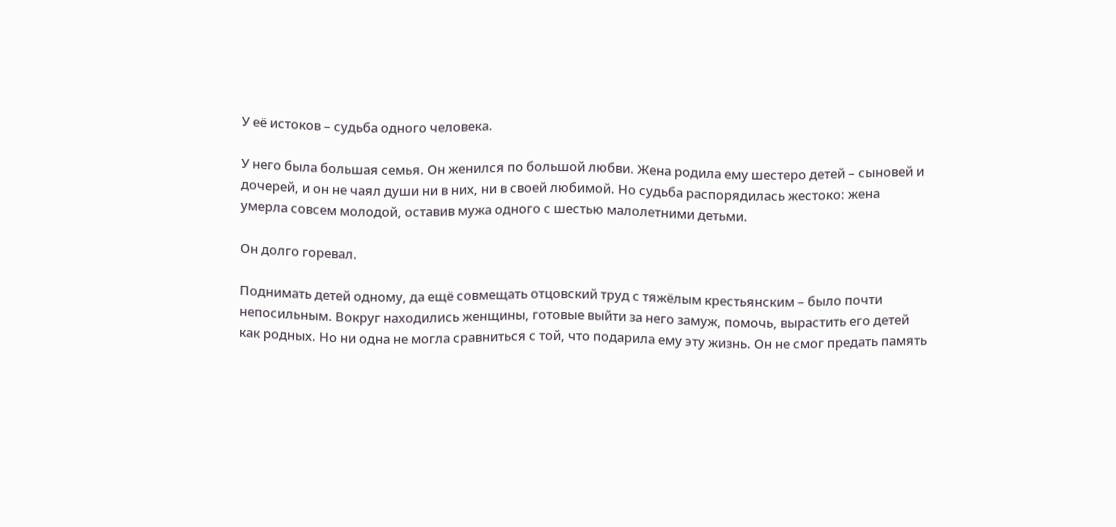У её истоков – судьба одного человека.

У него была большая семья. Он женился по большой любви. Жена родила ему шестеро детей – сыновей и дочерей, и он не чаял души ни в них, ни в своей любимой. Но судьба распорядилась жестоко: жена умерла совсем молодой, оставив мужа одного с шестью малолетними детьми.

Он долго горевал.

Поднимать детей одному, да ещё совмещать отцовский труд с тяжёлым крестьянским – было почти непосильным. Вокруг находились женщины, готовые выйти за него замуж, помочь, вырастить его детей как родных. Но ни одна не могла сравниться с той, что подарила ему эту жизнь. Он не смог предать память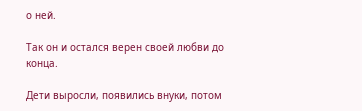о ней.

Так он и остался верен своей любви до конца.

Дети выросли, появились внуки, потом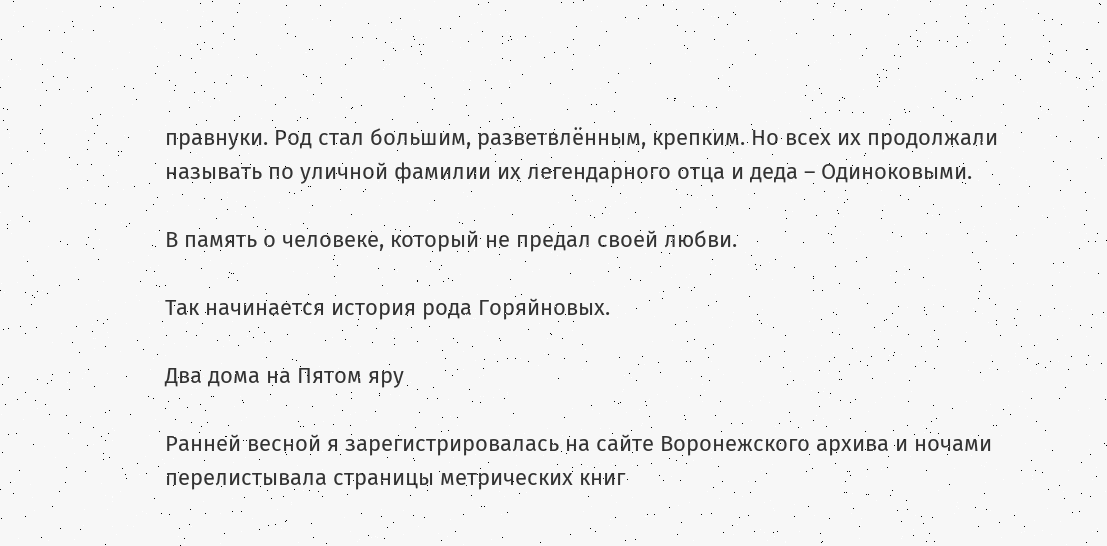правнуки. Род стал большим, разветвлённым, крепким. Но всех их продолжали называть по уличной фамилии их легендарного отца и деда – Одиноковыми.

В память о человеке, который не предал своей любви.

Так начинается история рода Горяйновых.

Два дома на Пятом яру

Ранней весной я зарегистрировалась на сайте Воронежского архива и ночами перелистывала страницы метрических книг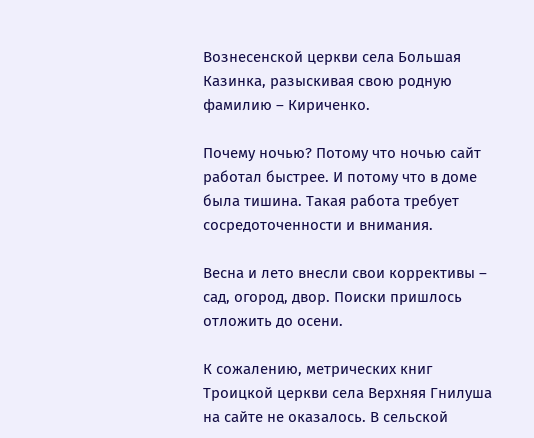Вознесенской церкви села Большая Казинка, разыскивая свою родную фамилию – Кириченко.

Почему ночью? Потому что ночью сайт работал быстрее. И потому что в доме была тишина. Такая работа требует сосредоточенности и внимания.

Весна и лето внесли свои коррективы – сад, огород, двор. Поиски пришлось отложить до осени.

К сожалению, метрических книг Троицкой церкви села Верхняя Гнилуша на сайте не оказалось. В сельской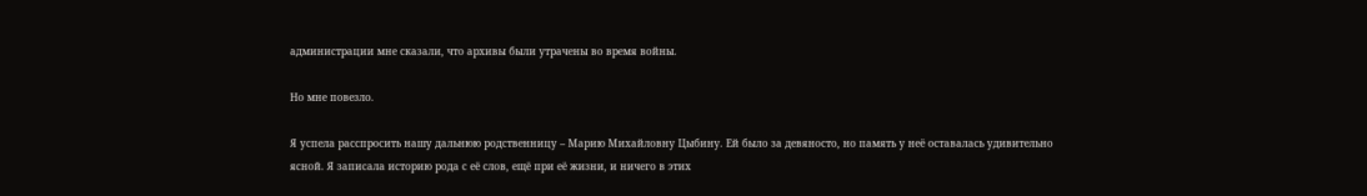администрации мне сказали, что архивы были утрачены во время войны.

Но мне повезло.

Я успела расспросить нашу дальнюю родственницу – Марию Михайловну Цыбину. Ей было за девяносто, но память у неё оставалась удивительно ясной. Я записала историю рода с её слов, ещё при её жизни, и ничего в этих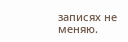записях не меняю.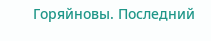Горяйновы. Последний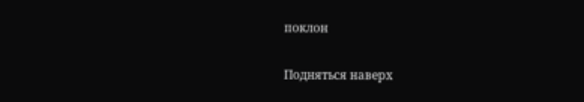поклон

Подняться наверх